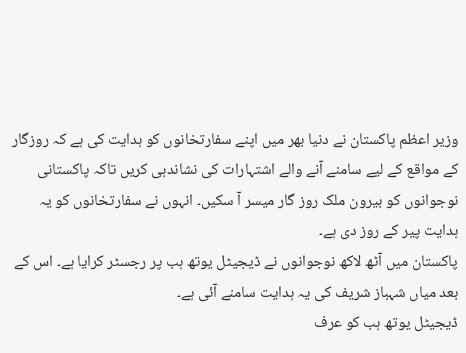وزیر اعظم پاکستان نے دنیا بھر میں اپنے سفارتخانوں کو ہدایت کی ہے کہ روزگار کے مواقع کے لیے سامنے آنے والے اشتہارات کی نشاندہی کریں تاکہ پاکستانی نوجوانوں کو بیرون ملک روز گار میسر آ سکیں۔ انہوں نے سفارتخانوں کو یہ ہدایت پیر کے روز دی ہے۔
پاکستان میں آٹھ لاکھ نوجوانوں نے ڈیجیٹل یوتھ ہب پر رجسٹر کرایا ہے۔ اس کے بعد میاں شہباز شریف کی یہ ہدایت سامنے آئی ہے۔
ڈیجیٹل یوتھ ہب کو عرف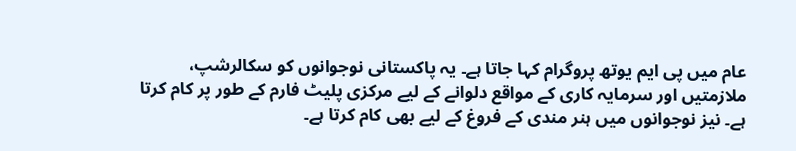عام میں پی ایم یوتھ پروگرام کہا جاتا ہے۔ یہ پاکستانی نوجوانوں کو سکالرشپ، ملازمتیں اور سرمایہ کاری کے مواقع دلوانے کے لیے مرکزی پلیٹ فارم کے طور پر کام کرتا ہے۔ نیز نوجوانوں میں ہنر مندی کے فروغ کے لیے بھی کام کرتا ہے۔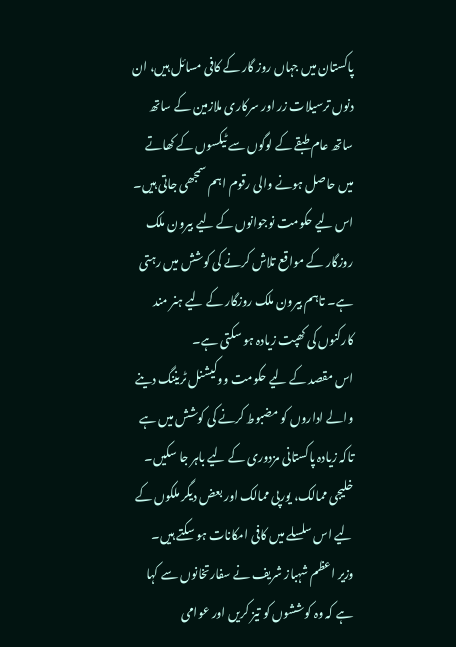پاکستان میں جہاں روز گار کے کافی مسائل ہیں، ان دنوں ترسیلات زر اور سرکاری ملازمین کے ساتھ ساتھ عام طبقے کے لوگوں سے ٹیکسوں کے کھاتے میں حاصل ہونے والی رقوم اہم سمجھی جاتی ہیں۔ اس لیے حکومت نوجوانوں کے لیے بیرون ملک روزگار کے مواقع تلاش کرنے کی کوشش میں رہتی ہے۔ تاہم بیرون ملک روزگار کے لیے ہنر مند کارکنوں کی کھپت زیادہ ہو سکتی ہے۔
اس مقصد کے لیے حکومت ووکیشنل ٹریننگ دینے والے اداروں کو مضبوط کرنے کی کوشش میں ہے تاکہ زیادہ پاکستانی مزدوری کے لیے باہر جا سکیں۔ خلیجی ممالک، یورپی ممالک اور بعض دیگر ملکوں کے لیے اس سلسلے میں کافی امکانات ہو سکتے ہیں۔
وزیر اعظم شہباز شریف نے سفارتخانوں سے کہا ہے کہ وہ کوششوں کو تیز کریں اور عوامی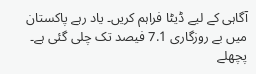آگاہی کے لیے ڈیٹا فراہم کریں۔ یاد رہے پاکستان میں بے روزگاری 7.1 فیصد تک چلی گئی ہے۔ پچھلے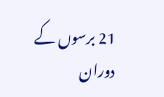21 برسوں کے دوران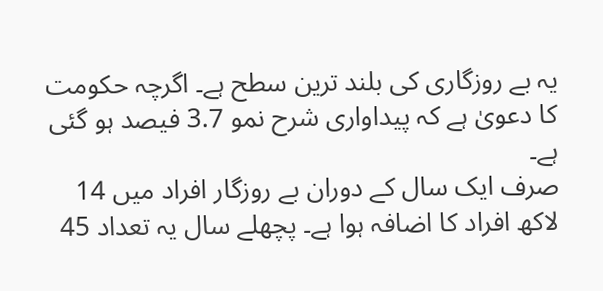یہ بے روزگاری کی بلند ترین سطح ہے۔ اگرچہ حکومت کا دعویٰ ہے کہ پیداواری شرح نمو 3.7 فیصد ہو گئی ہے۔
صرف ایک سال کے دوران بے روزگار افراد میں 14 لاکھ افراد کا اضافہ ہوا ہے۔ پچھلے سال یہ تعداد 45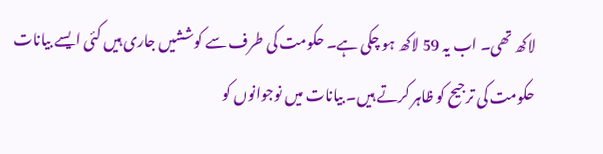لاکھ تھی۔ اب یہ 59 لاکھ ہو چکی ہے۔ حکومت کی طرف سے کوششیں جاری ہیں کئی ایسے بیانات حکومت کی ترجیح کو ظاہر کرتے ہیں۔ بیانات میں نوجوانوں کو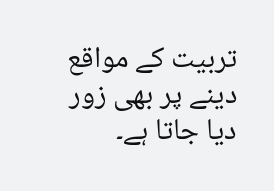تربیت کے مواقع دینے پر بھی زور دیا جاتا ہے۔